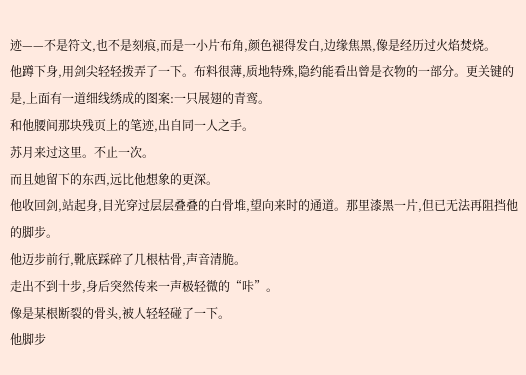迹——不是符文,也不是刻痕,而是一小片布角,颜色褪得发白,边缘焦黑,像是经历过火焰焚烧。
他蹲下身,用剑尖轻轻拨弄了一下。布料很薄,质地特殊,隐约能看出曾是衣物的一部分。更关键的是,上面有一道细线绣成的图案:一只展翅的青鸾。
和他腰间那块残页上的笔迹,出自同一人之手。
苏月来过这里。不止一次。
而且她留下的东西,远比他想象的更深。
他收回剑,站起身,目光穿过层层叠叠的白骨堆,望向来时的通道。那里漆黑一片,但已无法再阻挡他的脚步。
他迈步前行,靴底踩碎了几根枯骨,声音清脆。
走出不到十步,身后突然传来一声极轻微的“咔”。
像是某根断裂的骨头,被人轻轻碰了一下。
他脚步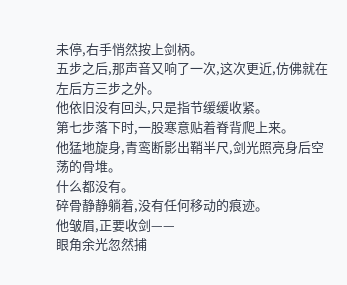未停,右手悄然按上剑柄。
五步之后,那声音又响了一次,这次更近,仿佛就在左后方三步之外。
他依旧没有回头,只是指节缓缓收紧。
第七步落下时,一股寒意贴着脊背爬上来。
他猛地旋身,青鸾断影出鞘半尺,剑光照亮身后空荡的骨堆。
什么都没有。
碎骨静静躺着,没有任何移动的痕迹。
他皱眉,正要收剑——
眼角余光忽然捕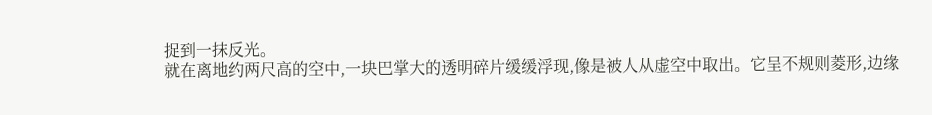捉到一抹反光。
就在离地约两尺高的空中,一块巴掌大的透明碎片缓缓浮现,像是被人从虚空中取出。它呈不规则菱形,边缘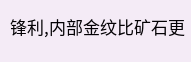锋利,内部金纹比矿石更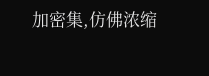加密集,仿佛浓缩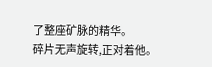了整座矿脉的精华。
碎片无声旋转,正对着他。